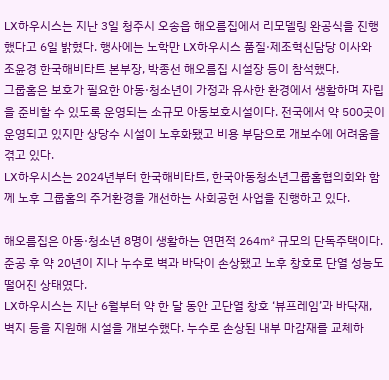LX하우시스는 지난 3일 청주시 오송읍 해오름집에서 리모델링 완공식을 진행했다고 6일 밝혔다. 행사에는 노학만 LX하우시스 품질·제조혁신담당 이사와 조윤경 한국해비타트 본부장, 박종선 해오름집 시설장 등이 참석했다.
그룹홈은 보호가 필요한 아동·청소년이 가정과 유사한 환경에서 생활하며 자립을 준비할 수 있도록 운영되는 소규모 아동보호시설이다. 전국에서 약 500곳이 운영되고 있지만 상당수 시설이 노후화됐고 비용 부담으로 개보수에 어려움을 겪고 있다.
LX하우시스는 2024년부터 한국해비타트, 한국아동청소년그룹홈협의회와 함께 노후 그룹홈의 주거환경을 개선하는 사회공헌 사업을 진행하고 있다.

해오름집은 아동·청소년 8명이 생활하는 연면적 264㎡ 규모의 단독주택이다. 준공 후 약 20년이 지나 누수로 벽과 바닥이 손상됐고 노후 창호로 단열 성능도 떨어진 상태였다.
LX하우시스는 지난 6월부터 약 한 달 동안 고단열 창호 ‘뷰프레임’과 바닥재, 벽지 등을 지원해 시설을 개보수했다. 누수로 손상된 내부 마감재를 교체하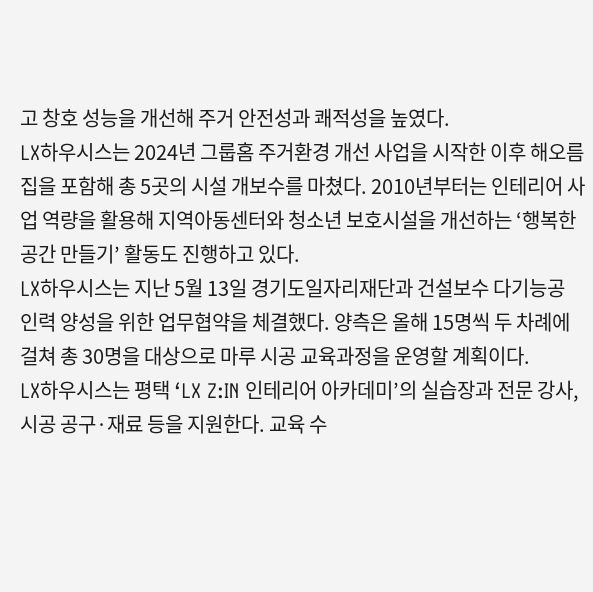고 창호 성능을 개선해 주거 안전성과 쾌적성을 높였다.
LX하우시스는 2024년 그룹홈 주거환경 개선 사업을 시작한 이후 해오름집을 포함해 총 5곳의 시설 개보수를 마쳤다. 2010년부터는 인테리어 사업 역량을 활용해 지역아동센터와 청소년 보호시설을 개선하는 ‘행복한 공간 만들기’ 활동도 진행하고 있다.
LX하우시스는 지난 5월 13일 경기도일자리재단과 건설보수 다기능공 인력 양성을 위한 업무협약을 체결했다. 양측은 올해 15명씩 두 차례에 걸쳐 총 30명을 대상으로 마루 시공 교육과정을 운영할 계획이다.
LX하우시스는 평택 ‘LX Z:IN 인테리어 아카데미’의 실습장과 전문 강사, 시공 공구·재료 등을 지원한다. 교육 수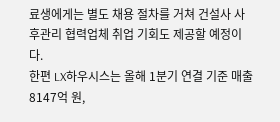료생에게는 별도 채용 절차를 거쳐 건설사 사후관리 협력업체 취업 기회도 제공할 예정이다.
한편 LX하우시스는 올해 1분기 연결 기준 매출 8147억 원,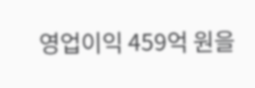영업이익 459억 원을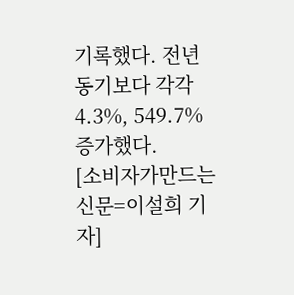기록했다. 전년 동기보다 각각 4.3%, 549.7% 증가했다.
[소비자가만드는신문=이설희 기자]